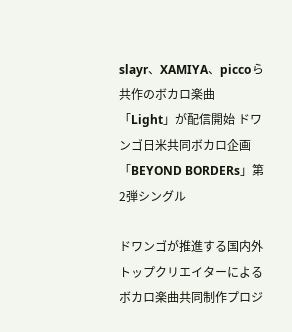slayr、XAMIYA、piccoら共作のボカロ楽曲「Light」が配信開始 ドワンゴ日米共同ボカロ企画「BEYOND BORDERs」第2弾シングル

ドワンゴが推進する国内外トップクリエイターによるボカロ楽曲共同制作プロジ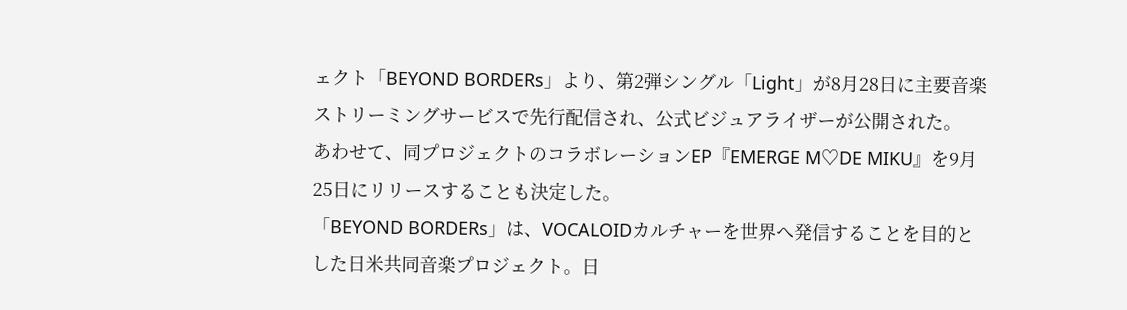ェクト「BEYOND BORDERs」より、第2弾シングル「Light」が8月28日に主要音楽ストリーミングサービスで先行配信され、公式ビジュアライザーが公開された。
あわせて、同プロジェクトのコラボレーションEP『EMERGE M♡DE MIKU』を9月25日にリリースすることも決定した。
「BEYOND BORDERs」は、VOCALOIDカルチャーを世界へ発信することを目的とした日米共同音楽プロジェクト。日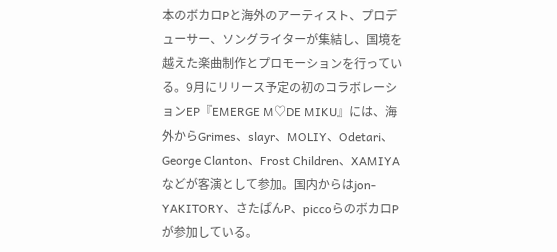本のボカロPと海外のアーティスト、プロデューサー、ソングライターが集結し、国境を越えた楽曲制作とプロモーションを行っている。9月にリリース予定の初のコラボレーションEP『EMERGE M♡DE MIKU』には、海外からGrimes、slayr、MOLIY、Odetari、George Clanton、Frost Children、XAMIYAなどが客演として参加。国内からはjon-YAKITORY、さたぱんP、piccoらのボカロPが参加している。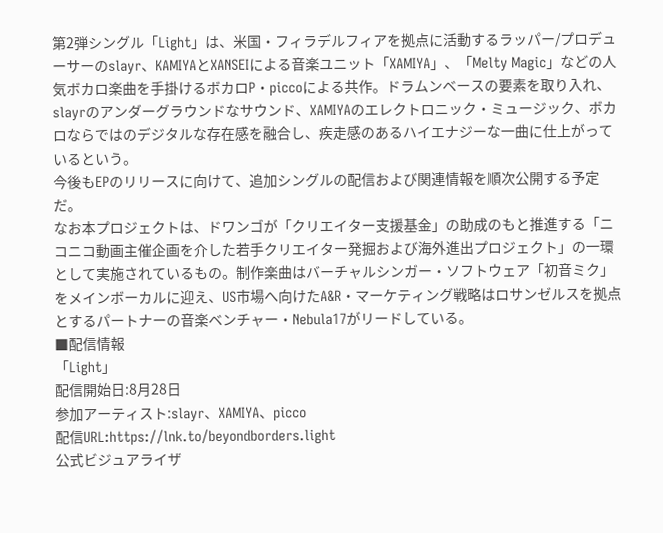第2弾シングル「Light」は、米国・フィラデルフィアを拠点に活動するラッパー/プロデューサーのslayr、KAMIYAとXANSEIによる音楽ユニット「XAMIYA」、「Melty Magic」などの人気ボカロ楽曲を手掛けるボカロP・piccoによる共作。ドラムンベースの要素を取り入れ、slayrのアンダーグラウンドなサウンド、XAMIYAのエレクトロニック・ミュージック、ボカロならではのデジタルな存在感を融合し、疾走感のあるハイエナジーな一曲に仕上がっているという。
今後もEPのリリースに向けて、追加シングルの配信および関連情報を順次公開する予定だ。
なお本プロジェクトは、ドワンゴが「クリエイター支援基金」の助成のもと推進する「ニコニコ動画主催企画を介した若手クリエイター発掘および海外進出プロジェクト」の一環として実施されているもの。制作楽曲はバーチャルシンガー・ソフトウェア「初音ミク」をメインボーカルに迎え、US市場へ向けたA&R・マーケティング戦略はロサンゼルスを拠点とするパートナーの音楽ベンチャー・Nebula17がリードしている。
■配信情報
「Light」
配信開始日:8月28日
参加アーティスト:slayr、XAMIYA、picco
配信URL:https://lnk.to/beyondborders.light
公式ビジュアライザ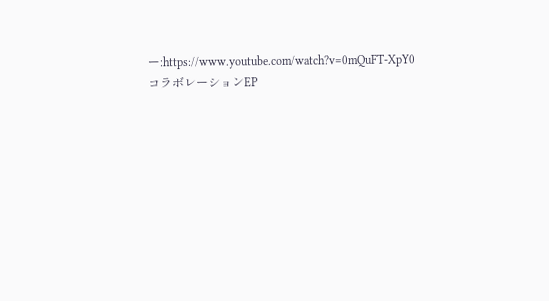ー:https://www.youtube.com/watch?v=0mQuFT-XpY0
コラボレーションEP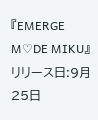『EMERGE M♡DE MIKU』
リリース日:9月25日